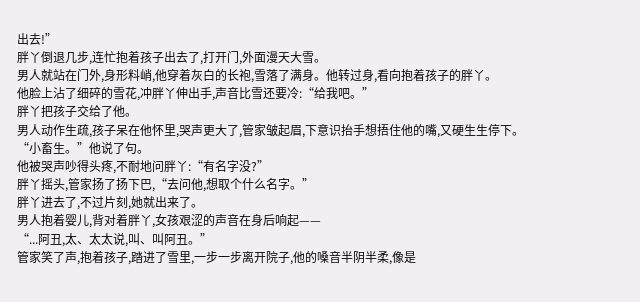出去!”
胖丫倒退几步,连忙抱着孩子出去了,打开门,外面漫天大雪。
男人就站在门外,身形料峭,他穿着灰白的长袍,雪落了满身。他转过身,看向抱着孩子的胖丫。
他脸上沾了细碎的雪花,冲胖丫伸出手,声音比雪还要冷:“给我吧。”
胖丫把孩子交给了他。
男人动作生疏,孩子呆在他怀里,哭声更大了,管家皱起眉,下意识抬手想捂住他的嘴,又硬生生停下。
“小畜生。”他说了句。
他被哭声吵得头疼,不耐地问胖丫:“有名字没?”
胖丫摇头,管家扬了扬下巴,“去问他,想取个什么名字。”
胖丫进去了,不过片刻,她就出来了。
男人抱着婴儿,背对着胖丫,女孩艰涩的声音在身后响起——
“...阿丑,太、太太说,叫、叫阿丑。”
管家笑了声,抱着孩子,踏进了雪里,一步一步离开院子,他的嗓音半阴半柔,像是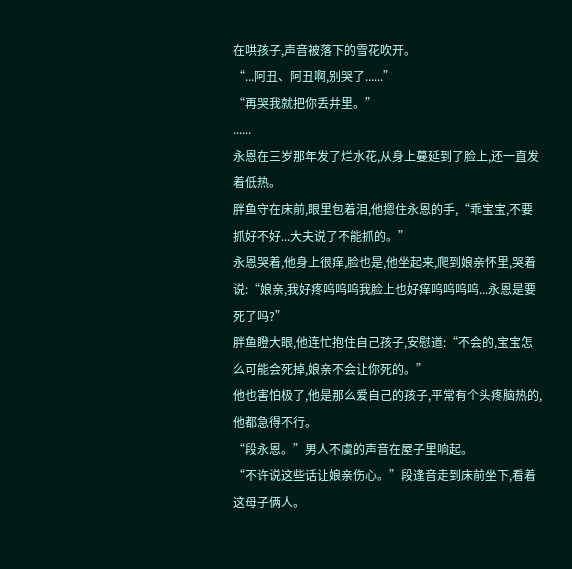在哄孩子,声音被落下的雪花吹开。
“...阿丑、阿丑啊,别哭了......”
“再哭我就把你丢井里。”
......
永恩在三岁那年发了烂水花,从身上蔓延到了脸上,还一直发着低热。
胖鱼守在床前,眼里包着泪,他摁住永恩的手,“乖宝宝,不要抓好不好...大夫说了不能抓的。”
永恩哭着,他身上很痒,脸也是,他坐起来,爬到娘亲怀里,哭着说:“娘亲,我好疼呜呜呜我脸上也好痒呜呜呜呜...永恩是要死了吗?”
胖鱼瞪大眼,他连忙抱住自己孩子,安慰道:“不会的,宝宝怎么可能会死掉,娘亲不会让你死的。”
他也害怕极了,他是那么爱自己的孩子,平常有个头疼脑热的,他都急得不行。
“段永恩。”男人不虞的声音在屋子里响起。
“不许说这些话让娘亲伤心。”段逢音走到床前坐下,看着这母子俩人。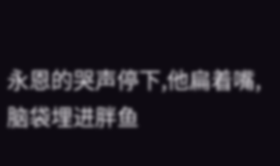永恩的哭声停下,他扁着嘴,脑袋埋进胖鱼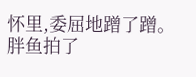怀里,委屈地蹭了蹭。
胖鱼拍了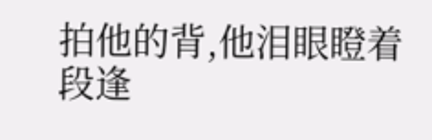拍他的背,他泪眼瞪着段逢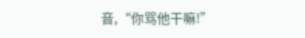音,“你骂他干嘛!”